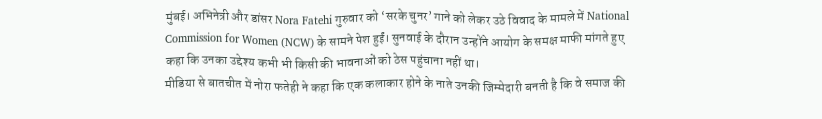मुंबई। अभिनेत्री और डांसर Nora Fatehi गुरुवार को ‘सरके चुनर’ गाने को लेकर उठे विवाद के मामले में National Commission for Women (NCW) के सामने पेश हुईं। सुनवाई के दौरान उन्होंने आयोग के समक्ष माफी मांगते हुए कहा कि उनका उद्देश्य कभी भी किसी की भावनाओं को ठेस पहुंचाना नहीं था।
मीडिया से बातचीत में नोरा फतेही ने कहा कि एक कलाकार होने के नाते उनकी जिम्मेदारी बनती है कि वे समाज की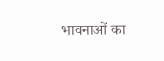भावनाओं का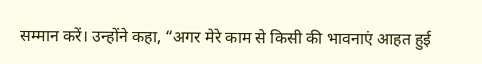सम्मान करें। उन्होंने कहा, “अगर मेरे काम से किसी की भावनाएं आहत हुई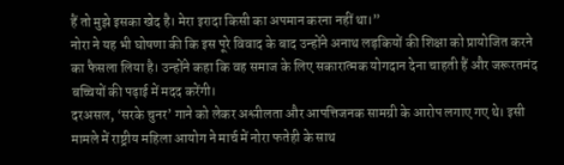हैं तो मुझे इसका खेद है। मेरा इरादा किसी का अपमान करना नहीं था।”
नोरा ने यह भी घोषणा की कि इस पूरे विवाद के बाद उन्होंने अनाथ लड़कियों की शिक्षा को प्रायोजित करने का फैसला लिया है। उन्होंने कहा कि वह समाज के लिए सकारात्मक योगदान देना चाहती हैं और जरूरतमंद बच्चियों की पढ़ाई में मदद करेंगी।
दरअसल, ‘सरके चुनर’ गाने को लेकर अश्लीलता और आपत्तिजनक सामग्री के आरोप लगाए गए थे। इसी मामले में राष्ट्रीय महिला आयोग ने मार्च में नोरा फतेही के साथ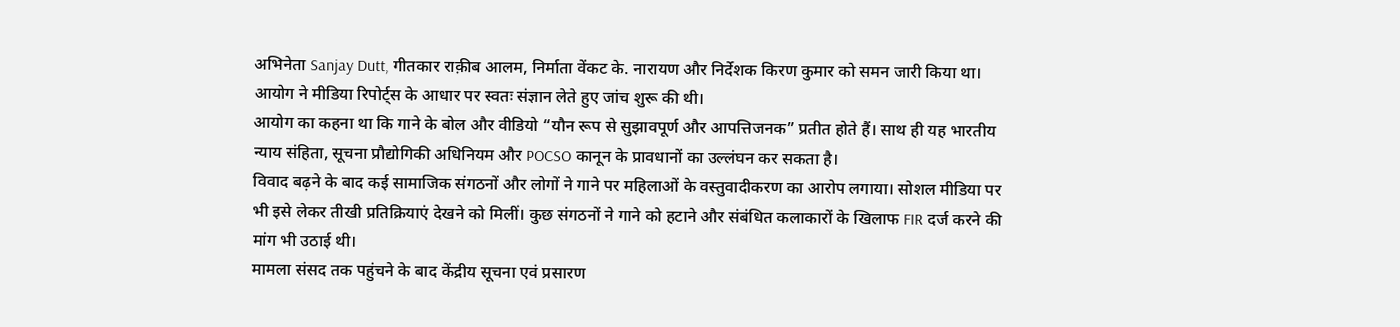अभिनेता Sanjay Dutt, गीतकार राक़ीब आलम, निर्माता वेंकट के. नारायण और निर्देशक किरण कुमार को समन जारी किया था। आयोग ने मीडिया रिपोर्ट्स के आधार पर स्वतः संज्ञान लेते हुए जांच शुरू की थी।
आयोग का कहना था कि गाने के बोल और वीडियो “यौन रूप से सुझावपूर्ण और आपत्तिजनक” प्रतीत होते हैं। साथ ही यह भारतीय न्याय संहिता, सूचना प्रौद्योगिकी अधिनियम और POCSO कानून के प्रावधानों का उल्लंघन कर सकता है।
विवाद बढ़ने के बाद कई सामाजिक संगठनों और लोगों ने गाने पर महिलाओं के वस्तुवादीकरण का आरोप लगाया। सोशल मीडिया पर भी इसे लेकर तीखी प्रतिक्रियाएं देखने को मिलीं। कुछ संगठनों ने गाने को हटाने और संबंधित कलाकारों के खिलाफ FIR दर्ज करने की मांग भी उठाई थी।
मामला संसद तक पहुंचने के बाद केंद्रीय सूचना एवं प्रसारण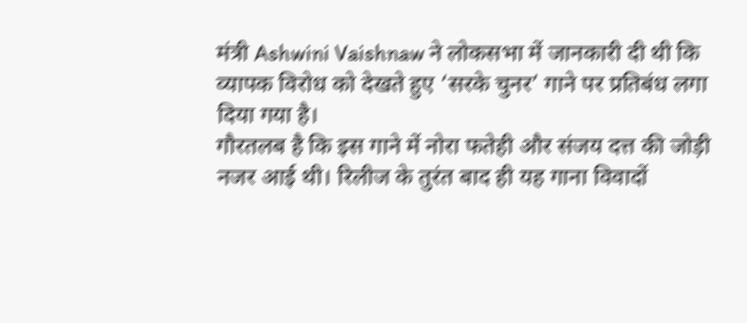मंत्री Ashwini Vaishnaw ने लोकसभा में जानकारी दी थी कि व्यापक विरोध को देखते हुए ‘सरके चुनर’ गाने पर प्रतिबंध लगा दिया गया है।
गौरतलब है कि इस गाने में नोरा फतेही और संजय दत्त की जोड़ी नजर आई थी। रिलीज के तुरंत बाद ही यह गाना विवादों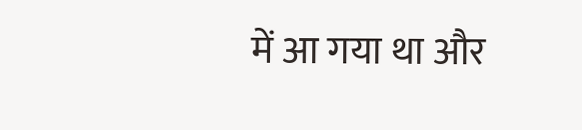में आ गया था और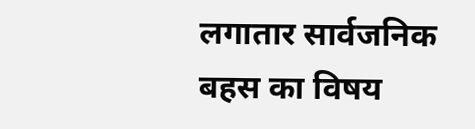लगातार सार्वजनिक बहस का विषय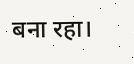बना रहा।